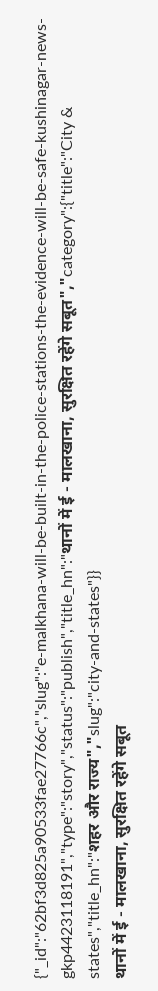{"_id":"62bf3d825a90533fae27766c","slug":"e-malkhana-will-be-built-in-the-police-stations-the-evidence-will-be-safe-kushinagar-news-gkp4423118191","type":"story","status":"publish","title_hn":"थानों में ई - मालखाना, सुरक्षित रहेंगे सबूत","category":{"title":"City & states","title_hn":"शहर और राज्य","slug":"city-and-states"}}
थानों में ई - मालखाना, सुरक्षित रहेंगे सबूत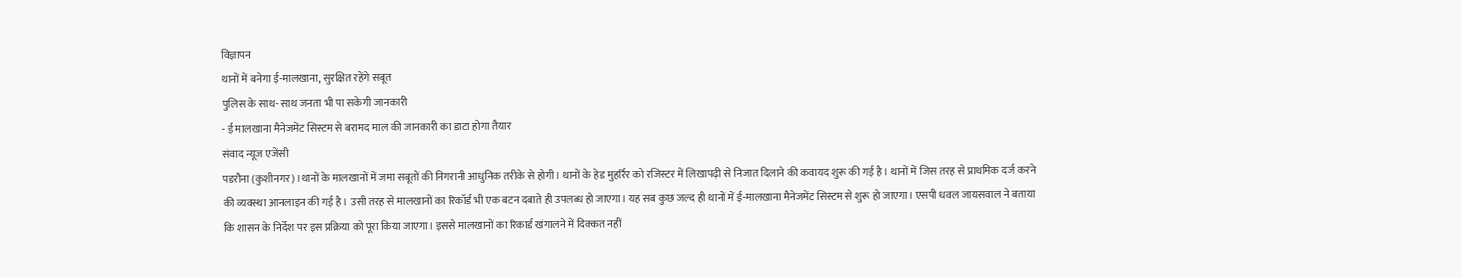विज्ञापन
थानों में बनेगा ई-मालखाना, सुरक्षित रहेंगे सबूत
पुलिस के साथ- साथ जनता भी पा सकेगी जानकारी
- ई मालखाना मैनेजमेंट सिस्टम से बरामद माल की जानकारी का डाटा होगा तैयार
संवाद न्यूज एजेंसी
पडरौना (कुशीनगर)।थानों के मालखानों में जमा सबूतों की निगरानी आधुनिक तरीके से होगी। थानों के हेड मुहर्रिर को रजिस्टर में लिखापढ़ी से निजात दिलाने की कवायद शुरू की गई है। थानों में जिस तरह से प्राथमिक दर्ज करने की व्यवस्था आनलाइन की गई है। उसी तरह से मालखानों का रिकॉर्ड भी एक बटन दबाते ही उपलब्ध हो जाएगा। यह सब कुछ जल्द ही थानों में ई-मालखाना मैनेजमेंट सिस्टम से शुरू हो जाएगा। एसपी धवल जायसवाल ने बताया कि शासन के निर्देश पर इस प्रक्रिया को पूरा किया जाएगा। इससे मालखानों का रिकार्ड खंगालने में दिक्कत नहीं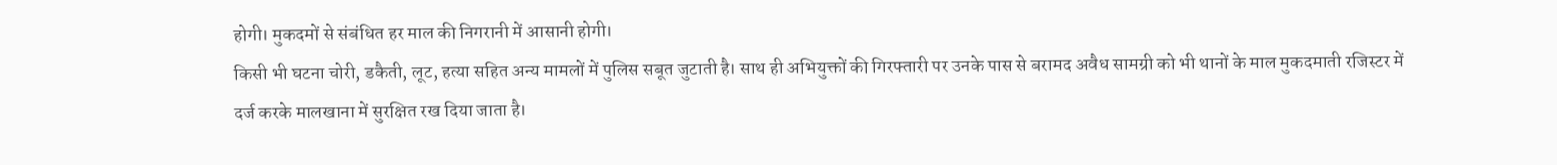होगी। मुकदमों से संबंधित हर माल की निगरानी में आसानी होगी।
किसी भी घटना चोरी, डकैती, लूट, हत्या सहित अन्य मामलों में पुलिस सबूत जुटाती है। साथ ही अभियुक्तों की गिरफ्तारी पर उनके पास से बरामद अवैध सामग्री को भी थानों के माल मुकदमाती रजिस्टर में दर्ज करके मालखाना में सुरक्षित रख दिया जाता है।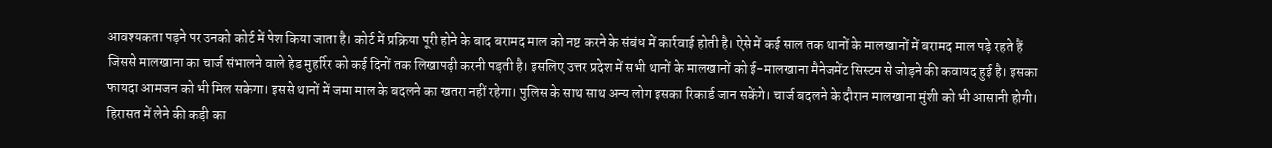आवश्यकता पड़ने पर उनको कोर्ट में पेश किया जाता है। कोर्ट में प्रक्रिया पूरी होने के बाद बरामद माल को नष्ट करने के संबंध में कार्रवाई होती है। ऐसे में कई साल तक थानों के मालखानों में बरामद माल पड़े रहते हैं जिससे मालखाना का चार्ज संभालने वाले हेड मुहर्रिर को कई दिनों तक लिखापढ़ी करनी पड़ती है। इसलिए उत्तर प्रदेश में सभी थानों के मालखानों को ई-मालखाना मैनेजमेंट सिस्टम से जोड़ने की कवायद हुई है। इसका फायदा आमजन को भी मिल सकेगा। इससे थानों में जमा माल के बदलने का खतरा नहीं रहेगा। पुलिस के साथ साथ अन्य लोग इसका रिकार्ड जान सकेंगे। चार्ज बदलने के दौरान मालखाना मुंशी को भी आसानी होगी। हिरासत में लेने की कड़ी का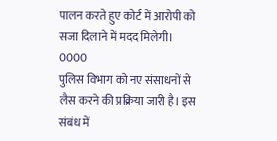पालन करते हुए कोर्ट में आरोपी को सजा दिलाने में मदद मिलेगी।
0000
पुलिस विभाग को नए संसाधनों से लैस करने की प्रक्रिया जारी है। इस संबंध में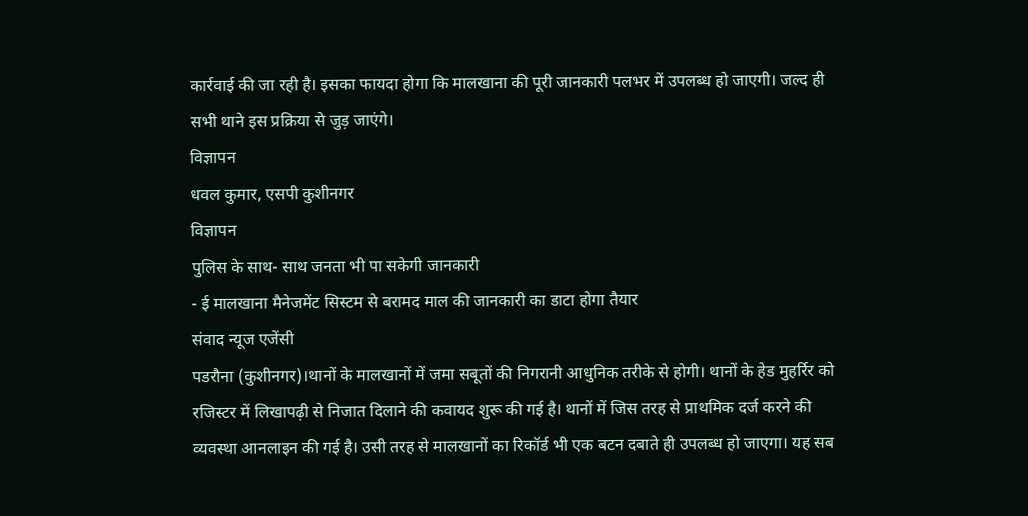कार्रवाई की जा रही है। इसका फायदा होगा कि मालखाना की पूरी जानकारी पलभर में उपलब्ध हो जाएगी। जल्द ही सभी थाने इस प्रक्रिया से जुड़ जाएंगे।
विज्ञापन
धवल कुमार, एसपी कुशीनगर
विज्ञापन
पुलिस के साथ- साथ जनता भी पा सकेगी जानकारी
- ई मालखाना मैनेजमेंट सिस्टम से बरामद माल की जानकारी का डाटा होगा तैयार
संवाद न्यूज एजेंसी
पडरौना (कुशीनगर)।थानों के मालखानों में जमा सबूतों की निगरानी आधुनिक तरीके से होगी। थानों के हेड मुहर्रिर को रजिस्टर में लिखापढ़ी से निजात दिलाने की कवायद शुरू की गई है। थानों में जिस तरह से प्राथमिक दर्ज करने की व्यवस्था आनलाइन की गई है। उसी तरह से मालखानों का रिकॉर्ड भी एक बटन दबाते ही उपलब्ध हो जाएगा। यह सब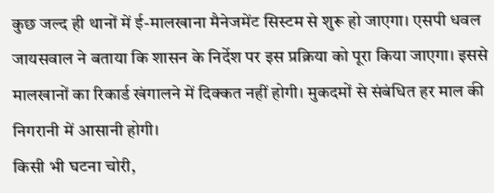कुछ जल्द ही थानों में ई-मालखाना मैनेजमेंट सिस्टम से शुरू हो जाएगा। एसपी धवल जायसवाल ने बताया कि शासन के निर्देश पर इस प्रक्रिया को पूरा किया जाएगा। इससे मालखानों का रिकार्ड खंगालने में दिक्कत नहीं होगी। मुकदमों से संबंधित हर माल की निगरानी में आसानी होगी।
किसी भी घटना चोरी,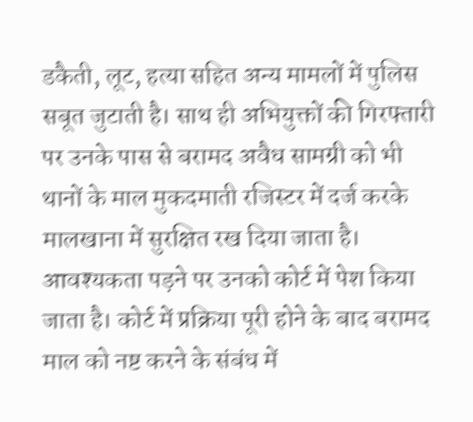डकैती, लूट, हत्या सहित अन्य मामलों में पुलिस सबूत जुटाती है। साथ ही अभियुक्तों की गिरफ्तारी पर उनके पास से बरामद अवैध सामग्री को भी थानों के माल मुकदमाती रजिस्टर में दर्ज करके मालखाना में सुरक्षित रख दिया जाता है। आवश्यकता पड़ने पर उनको कोर्ट में पेश किया जाता है। कोर्ट में प्रक्रिया पूरी होने के बाद बरामद माल को नष्ट करने के संबंध में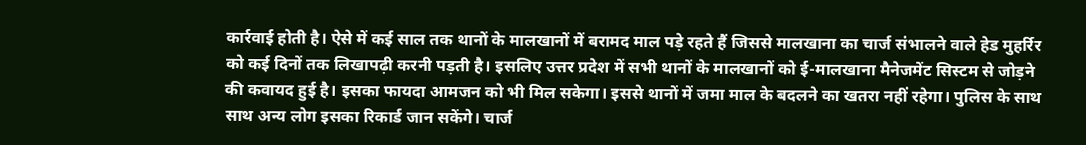कार्रवाई होती है। ऐसे में कई साल तक थानों के मालखानों में बरामद माल पड़े रहते हैं जिससे मालखाना का चार्ज संभालने वाले हेड मुहर्रिर को कई दिनों तक लिखापढ़ी करनी पड़ती है। इसलिए उत्तर प्रदेश में सभी थानों के मालखानों को ई-मालखाना मैनेजमेंट सिस्टम से जोड़ने की कवायद हुई है। इसका फायदा आमजन को भी मिल सकेगा। इससे थानों में जमा माल के बदलने का खतरा नहीं रहेगा। पुलिस के साथ साथ अन्य लोग इसका रिकार्ड जान सकेंगे। चार्ज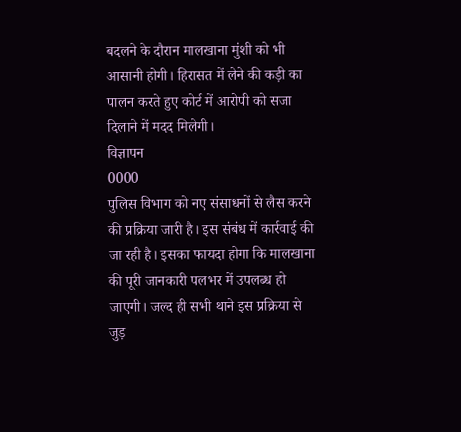बदलने के दौरान मालखाना मुंशी को भी आसानी होगी। हिरासत में लेने की कड़ी का पालन करते हुए कोर्ट में आरोपी को सजा दिलाने में मदद मिलेगी।
विज्ञापन
0000
पुलिस विभाग को नए संसाधनों से लैस करने की प्रक्रिया जारी है। इस संबंध में कार्रवाई की जा रही है। इसका फायदा होगा कि मालखाना की पूरी जानकारी पलभर में उपलब्ध हो जाएगी। जल्द ही सभी थाने इस प्रक्रिया से जुड़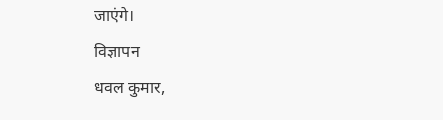जाएंगे।
विज्ञापन
धवल कुमार,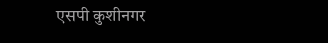एसपी कुशीनगर